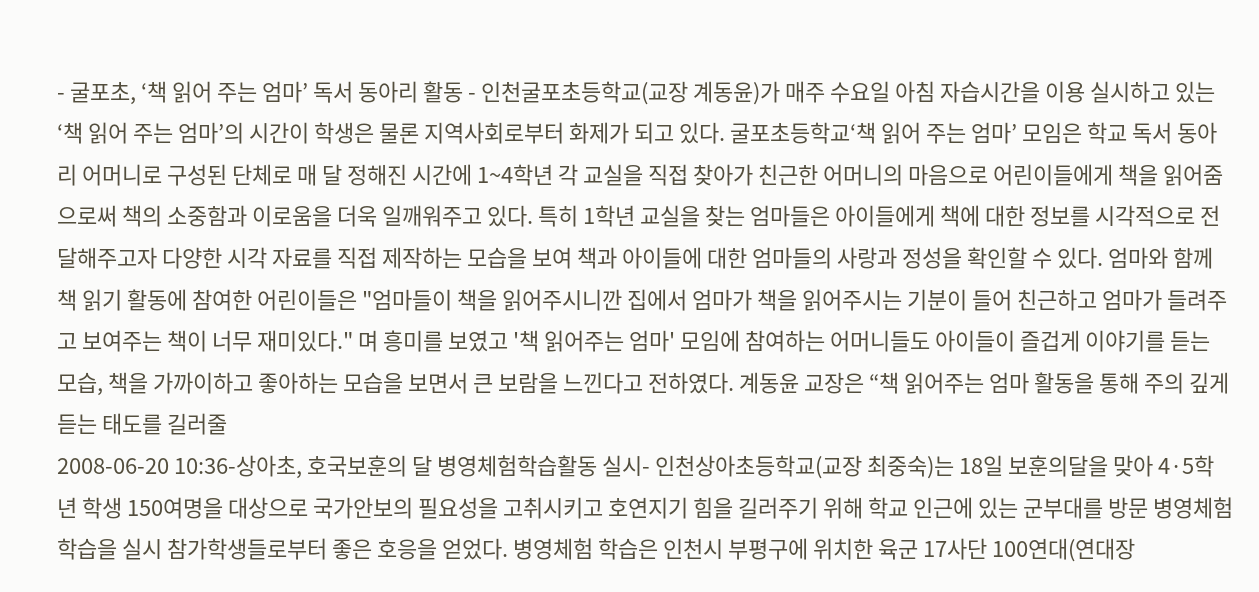- 굴포초, ‘책 읽어 주는 엄마’ 독서 동아리 활동 - 인천굴포초등학교(교장 계동윤)가 매주 수요일 아침 자습시간을 이용 실시하고 있는 ‘책 읽어 주는 엄마’의 시간이 학생은 물론 지역사회로부터 화제가 되고 있다. 굴포초등학교‘책 읽어 주는 엄마’ 모임은 학교 독서 동아리 어머니로 구성된 단체로 매 달 정해진 시간에 1~4학년 각 교실을 직접 찾아가 친근한 어머니의 마음으로 어린이들에게 책을 읽어줌으로써 책의 소중함과 이로움을 더욱 일깨워주고 있다. 특히 1학년 교실을 찾는 엄마들은 아이들에게 책에 대한 정보를 시각적으로 전달해주고자 다양한 시각 자료를 직접 제작하는 모습을 보여 책과 아이들에 대한 엄마들의 사랑과 정성을 확인할 수 있다. 엄마와 함께 책 읽기 활동에 참여한 어린이들은 "엄마들이 책을 읽어주시니깐 집에서 엄마가 책을 읽어주시는 기분이 들어 친근하고 엄마가 들려주고 보여주는 책이 너무 재미있다." 며 흥미를 보였고 '책 읽어주는 엄마' 모임에 참여하는 어머니들도 아이들이 즐겁게 이야기를 듣는 모습, 책을 가까이하고 좋아하는 모습을 보면서 큰 보람을 느낀다고 전하였다. 계동윤 교장은 “책 읽어주는 엄마 활동을 통해 주의 깊게 듣는 태도를 길러줄
2008-06-20 10:36-상아초, 호국보훈의 달 병영체험학습활동 실시- 인천상아초등학교(교장 최중숙)는 18일 보훈의달을 맞아 4·5학년 학생 150여명을 대상으로 국가안보의 필요성을 고취시키고 호연지기 힘을 길러주기 위해 학교 인근에 있는 군부대를 방문 병영체험학습을 실시 참가학생들로부터 좋은 호응을 얻었다. 병영체험 학습은 인천시 부평구에 위치한 육군 17사단 100연대(연대장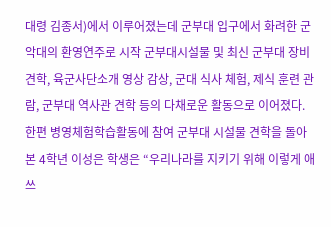대령 김종서)에서 이루어졌는데 군부대 입구에서 화려한 군악대의 환영연주로 시작 군부대시설물 및 최신 군부대 장비 견학, 육군사단소개 영상 감상, 군대 식사 체험, 제식 훈련 관람, 군부대 역사관 견학 등의 다채로운 활동으로 이어졌다. 한편 병영체험학습활동에 참여 군부대 시설물 견학을 돌아본 4학년 이성은 학생은 “우리나라를 지키기 위해 이렇게 애쓰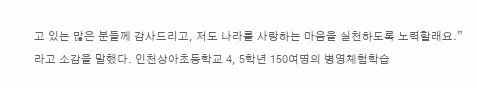고 있는 많은 분들께 감사드리고, 저도 나라를 사랑하는 마음을 실천하도록 노력할래요.”라고 소감을 말했다. 인천상아초등학교 4, 5학년 150여명의 병영체험학습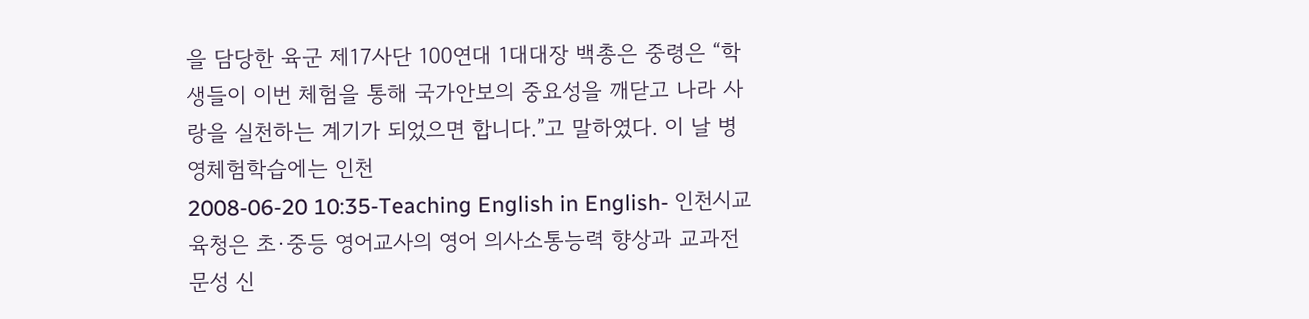을 담당한 육군 제17사단 100연대 1대대장 백총은 중령은 “학생들이 이번 체험을 통해 국가안보의 중요성을 깨닫고 나라 사랑을 실천하는 계기가 되었으면 합니다.”고 말하였다. 이 날 병영체험학습에는 인천
2008-06-20 10:35-Teaching English in English- 인천시교육청은 초·중등 영어교사의 영어 의사소통능력 향상과 교과전문성 신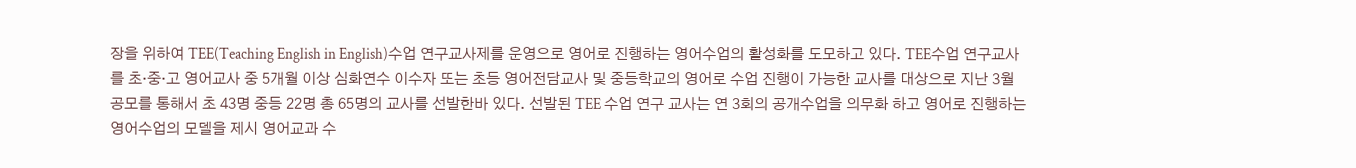장을 위하여 TEE(Teaching English in English)수업 연구교사제를 운영으로 영어로 진행하는 영어수업의 활성화를 도모하고 있다. TEE수업 연구교사를 초·중·고 영어교사 중 5개월 이상 심화연수 이수자 또는 초등 영어전담교사 및 중등학교의 영어로 수업 진행이 가능한 교사를 대상으로 지난 3월 공모를 통해서 초 43명 중등 22명 총 65명의 교사를 선발한바 있다. 선발된 TEE 수업 연구 교사는 연 3회의 공개수업을 의무화 하고 영어로 진행하는 영어수업의 모델을 제시 영어교과 수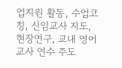업지원 활동, 수업코칭, 신임교사 지도, 현장연구, 교내 영어교사 연수 주도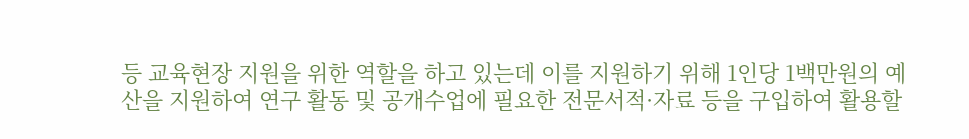등 교육현장 지원을 위한 역할을 하고 있는데 이를 지원하기 위해 1인당 1백만원의 예산을 지원하여 연구 활동 및 공개수업에 필요한 전문서적·자료 등을 구입하여 활용할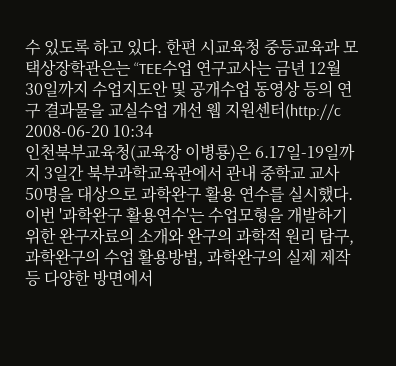수 있도록 하고 있다. 한편 시교육청 중등교육과 모택상장학관은는 “TEE수업 연구교사는 금년 12월 30일까지 수업지도안 및 공개수업 동영상 등의 연구 결과물을 교실수업 개선 웹 지원센터(http://c
2008-06-20 10:34
인천북부교육청(교육장 이병룡)은 6.17일-19일까지 3일간 북부과학교육관에서 관내 중학교 교사 50명을 대상으로 과학완구 활용 연수를 실시했다. 이번 '과학완구 활용연수'는 수업모형을 개발하기 위한 완구자료의 소개와 완구의 과학적 원리 탐구, 과학완구의 수업 활용방법, 과학완구의 실제 제작 등 다양한 방면에서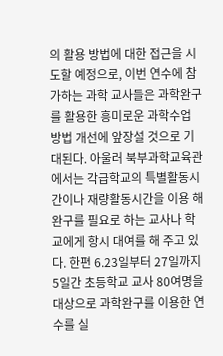의 활용 방법에 대한 접근을 시도할 예정으로, 이번 연수에 참가하는 과학 교사들은 과학완구를 활용한 흥미로운 과학수업 방법 개선에 앞장설 것으로 기대된다. 아울러 북부과학교육관에서는 각급학교의 특별활동시간이나 재량활동시간을 이용 해 완구를 필요로 하는 교사나 학교에게 항시 대여를 해 주고 있다. 한편 6.23일부터 27일까지 5일간 초등학교 교사 80여명을 대상으로 과학완구를 이용한 연수를 실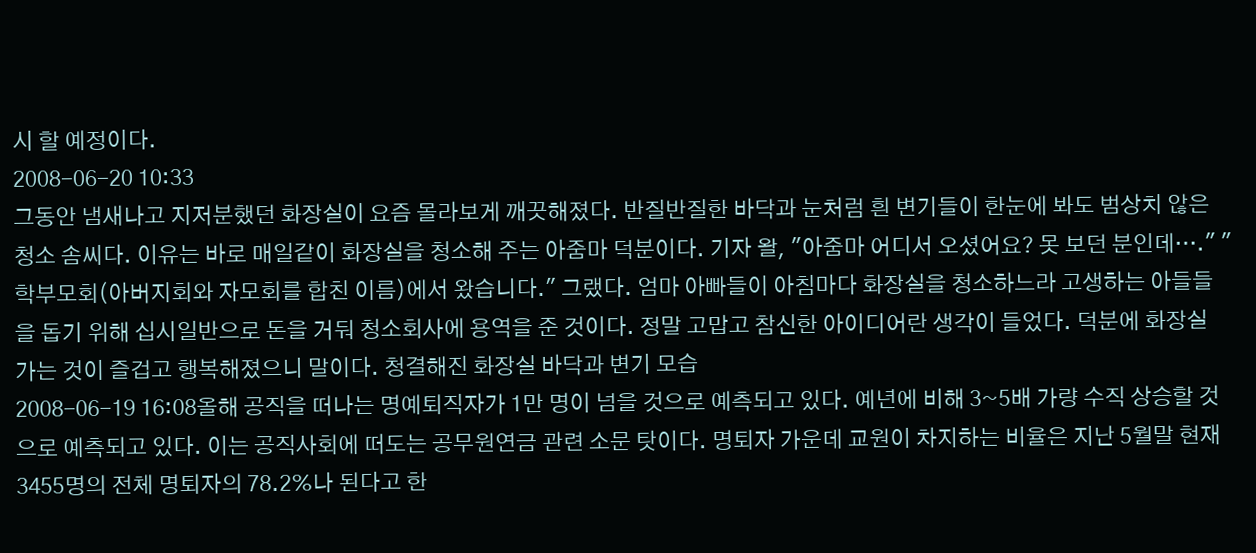시 할 예정이다.
2008-06-20 10:33
그동안 냄새나고 지저분했던 화장실이 요즘 몰라보게 깨끗해졌다. 반질반질한 바닥과 눈처럼 흰 변기들이 한눈에 봐도 범상치 않은 청소 솜씨다. 이유는 바로 매일같이 화장실을 청소해 주는 아줌마 덕분이다. 기자 왈, "아줌마 어디서 오셨어요? 못 보던 분인데…." "학부모회(아버지회와 자모회를 합친 이름)에서 왔습니다." 그랬다. 엄마 아빠들이 아침마다 화장실을 청소하느라 고생하는 아들들을 돕기 위해 십시일반으로 돈을 거둬 청소회사에 용역을 준 것이다. 정말 고맙고 참신한 아이디어란 생각이 들었다. 덕분에 화장실 가는 것이 즐겁고 행복해졌으니 말이다. 청결해진 화장실 바닥과 변기 모습
2008-06-19 16:08올해 공직을 떠나는 명예퇴직자가 1만 명이 넘을 것으로 예측되고 있다. 예년에 비해 3~5배 가량 수직 상승할 것으로 예측되고 있다. 이는 공직사회에 떠도는 공무원연금 관련 소문 탓이다. 명퇴자 가운데 교원이 차지하는 비율은 지난 5월말 현재 3455명의 전체 명퇴자의 78.2%나 된다고 한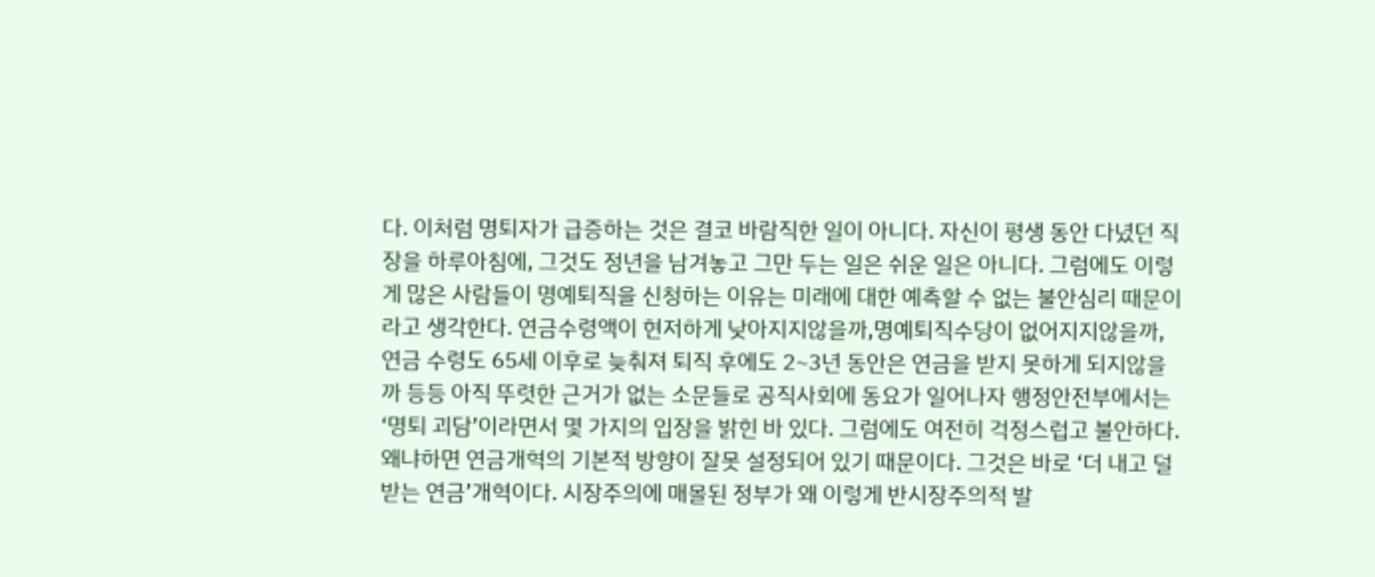다. 이처럼 명퇴자가 급증하는 것은 결코 바람직한 일이 아니다. 자신이 평생 동안 다녔던 직장을 하루아침에, 그것도 정년을 남겨놓고 그만 두는 일은 쉬운 일은 아니다. 그럼에도 이렇게 많은 사람들이 명예퇴직을 신청하는 이유는 미래에 대한 예측할 수 없는 불안심리 때문이라고 생각한다. 연금수령액이 현저하게 낮아지지않을까,명예퇴직수당이 없어지지않을까, 연금 수령도 65세 이후로 늦춰져 퇴직 후에도 2~3년 동안은 연금을 받지 못하게 되지않을까 등등 아직 뚜렷한 근거가 없는 소문들로 공직사회에 동요가 일어나자 행정안전부에서는 ‘명퇴 괴담’이라면서 몇 가지의 입장을 밝힌 바 있다. 그럼에도 여전히 걱정스럽고 불안하다. 왜냐하면 연금개혁의 기본적 방향이 잘못 설정되어 있기 때문이다. 그것은 바로 ‘더 내고 덜 받는 연금’개혁이다. 시장주의에 매몰된 정부가 왜 이렇게 반시장주의적 발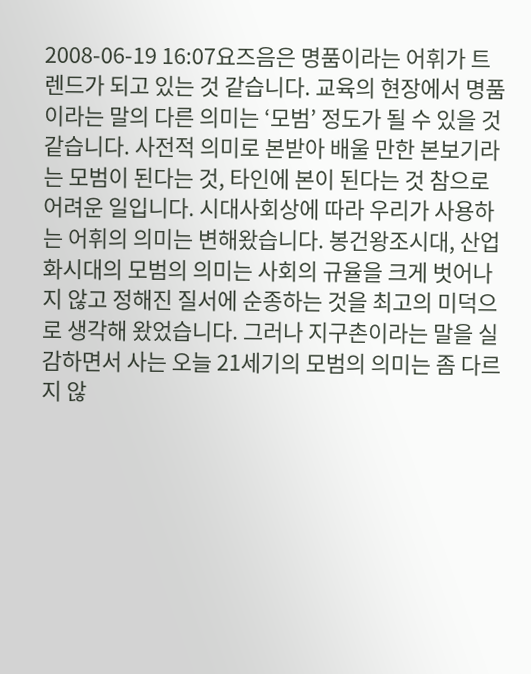2008-06-19 16:07요즈음은 명품이라는 어휘가 트렌드가 되고 있는 것 같습니다. 교육의 현장에서 명품이라는 말의 다른 의미는 ‘모범’ 정도가 될 수 있을 것 같습니다. 사전적 의미로 본받아 배울 만한 본보기라는 모범이 된다는 것, 타인에 본이 된다는 것 참으로 어려운 일입니다. 시대사회상에 따라 우리가 사용하는 어휘의 의미는 변해왔습니다. 봉건왕조시대, 산업화시대의 모범의 의미는 사회의 규율을 크게 벗어나지 않고 정해진 질서에 순종하는 것을 최고의 미덕으로 생각해 왔었습니다. 그러나 지구촌이라는 말을 실감하면서 사는 오늘 21세기의 모범의 의미는 좀 다르지 않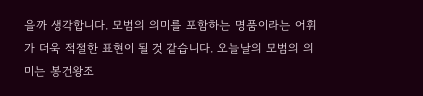을까 생각합니다. 모범의 의미를 포함하는 명품이라는 어휘가 더욱 적절한 표현이 될 것 같습니다. 오늘날의 모범의 의미는 봉건왕조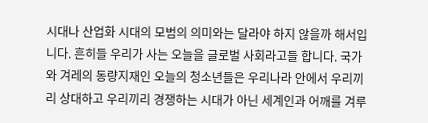시대나 산업화 시대의 모범의 의미와는 달라야 하지 않을까 해서입니다. 흔히들 우리가 사는 오늘을 글로벌 사회라고들 합니다. 국가와 겨레의 동량지재인 오늘의 청소년들은 우리나라 안에서 우리끼리 상대하고 우리끼리 경쟁하는 시대가 아닌 세계인과 어깨를 겨루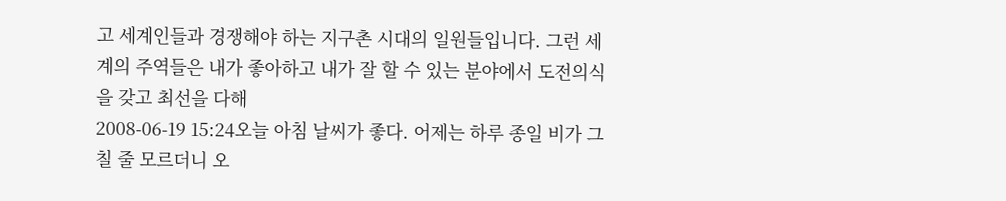고 세계인들과 경쟁해야 하는 지구촌 시대의 일원들입니다. 그런 세계의 주역들은 내가 좋아하고 내가 잘 할 수 있는 분야에서 도전의식을 갖고 최선을 다해
2008-06-19 15:24오늘 아침 날씨가 좋다. 어제는 하루 종일 비가 그칠 줄 모르더니 오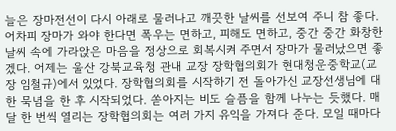늘은 장마전선이 다시 아래로 물러나고 깨끗한 날씨를 선보여 주니 참 좋다. 어차피 장마가 와야 한다면 폭우는 면하고, 피해도 면하고, 중간 중간 화창한 날씨 속에 가라앉은 마음을 정상으로 회복시켜 주면서 장마가 물러났으면 좋겠다. 어제는 울산 강북교육청 관내 교장 장학협의회가 현대청운중학교(교장 임철규)에서 있었다. 장학협의회를 시작하기 전 돌아가신 교장선생님에 대한 묵념을 한 후 시작되었다. 쏟아지는 비도 슬픔을 함께 나누는 듯했다. 매달 한 번씩 열리는 장학협의회는 여러 가지 유익을 가져다 준다. 모일 때마다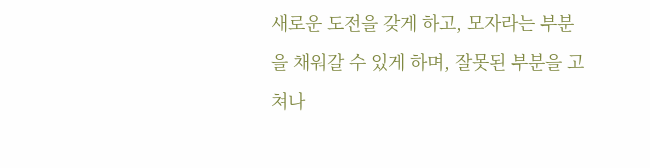새로운 도전을 갖게 하고, 모자라는 부분을 채워갈 수 있게 하며, 잘못된 부분을 고쳐나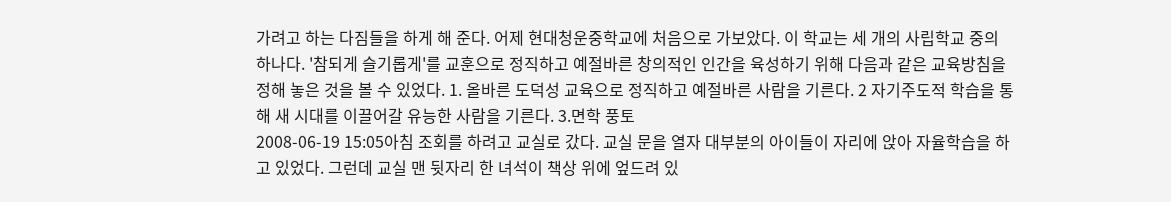가려고 하는 다짐들을 하게 해 준다. 어제 현대청운중학교에 처음으로 가보았다. 이 학교는 세 개의 사립학교 중의 하나다. '참되게 슬기롭게'를 교훈으로 정직하고 예절바른 창의적인 인간을 육성하기 위해 다음과 같은 교육방침을 정해 놓은 것을 볼 수 있었다. 1. 올바른 도덕성 교육으로 정직하고 예절바른 사람을 기른다. 2 자기주도적 학습을 통해 새 시대를 이끌어갈 유능한 사람을 기른다. 3.면학 풍토
2008-06-19 15:05아침 조회를 하려고 교실로 갔다. 교실 문을 열자 대부분의 아이들이 자리에 앉아 자율학습을 하고 있었다. 그런데 교실 맨 뒷자리 한 녀석이 책상 위에 엎드려 있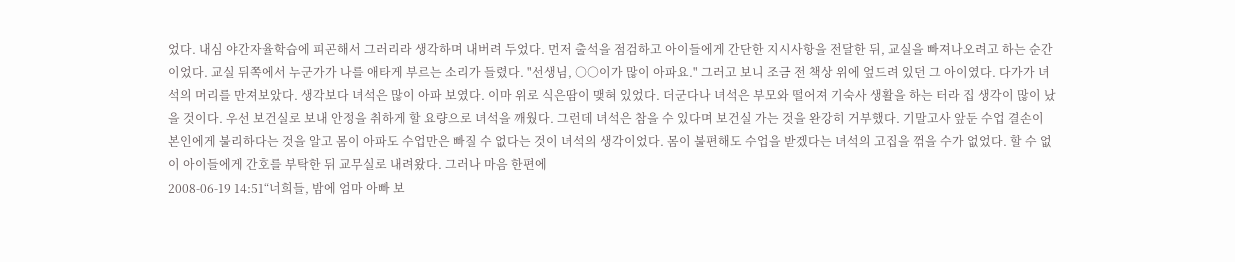었다. 내심 야간자율학습에 피곤해서 그러리라 생각하며 내버려 두었다. 먼저 출석을 점검하고 아이들에게 간단한 지시사항을 전달한 뒤, 교실을 빠져나오려고 하는 순간이었다. 교실 뒤쪽에서 누군가가 나를 애타게 부르는 소리가 들렸다. "선생님, ○○이가 많이 아파요." 그러고 보니 조금 전 책상 위에 엎드려 있던 그 아이였다. 다가가 녀석의 머리를 만져보았다. 생각보다 녀석은 많이 아파 보였다. 이마 위로 식은땀이 맺혀 있었다. 더군다나 녀석은 부모와 떨어져 기숙사 생활을 하는 터라 집 생각이 많이 났을 것이다. 우선 보건실로 보내 안정을 취하게 할 요량으로 녀석을 깨웠다. 그런데 녀석은 참을 수 있다며 보건실 가는 것을 완강히 거부했다. 기말고사 앞둔 수업 결손이 본인에게 불리하다는 것을 알고 몸이 아파도 수업만은 빠질 수 없다는 것이 녀석의 생각이었다. 몸이 불편해도 수업을 받겠다는 녀석의 고집을 꺾을 수가 없었다. 할 수 없이 아이들에게 간호를 부탁한 뒤 교무실로 내려왔다. 그러나 마음 한편에
2008-06-19 14:51“너희들, 밤에 엄마 아빠 보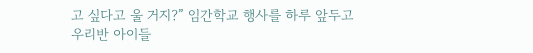고 싶다고 울 거지?” 임간학교 행사를 하루 앞두고 우리반 아이들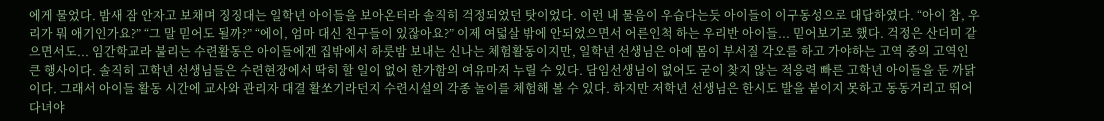에게 물었다. 밤새 잠 안자고 보채며 징징대는 일학년 아이들을 보아온터라 솔직히 걱정되었던 탓이었다. 이런 내 물음이 우습다는듯 아이들이 이구동성으로 대답하였다. “아이 참, 우리가 뭐 애기인가요?” “그 말 믿어도 될까?” “에이, 엄마 대신 친구들이 있잖아요?” 이제 여덟살 밖에 안되었으면서 어른인척 하는 우리반 아이들... 믿어보기로 했다. 걱정은 산더미 같으면서도... 임간학교라 불리는 수련활동은 아이들에겐 집밖에서 하룻밤 보내는 신나는 체험활동이지만, 일학년 선생님은 아예 몸이 부서질 각오를 하고 가야하는 고역 중의 고역인 큰 행사이다. 솔직히 고학년 선생님들은 수련현장에서 딱히 할 일이 없어 한가함의 여유마저 누릴 수 있다. 담임선생님이 없어도 굳이 찾지 않는 적응력 빠른 고학년 아이들을 둔 까닭이다. 그래서 아이들 활동 시간에 교사와 관리자 대결 활쏘기라던지 수련시설의 각종 놀이를 체험해 볼 수 있다. 하지만 저학년 선생님은 한시도 발을 붙이지 못하고 동동거리고 뛰어다녀야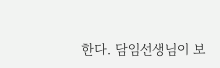한다. 담임선생님이 보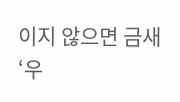이지 않으면 금새 ‘우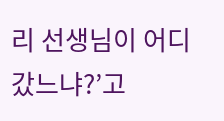리 선생님이 어디 갔느냐?’고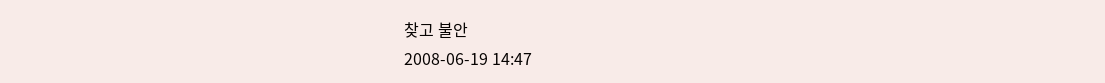찾고 불안
2008-06-19 14:47